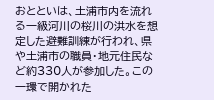おとといは、土浦市内を流れる一級河川の桜川の洪水を想定した避難訓練が行われ、県や土浦市の職員・地元住民など約330人が参加した。この一環で開かれた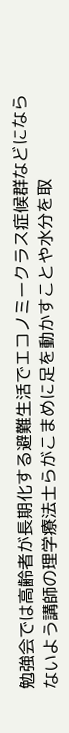勉強会では高齢者が長期化する避難生活でエコノミークラス症候群などにならないよう講師の理学療法士らがこまめに足を動かすことや水分を取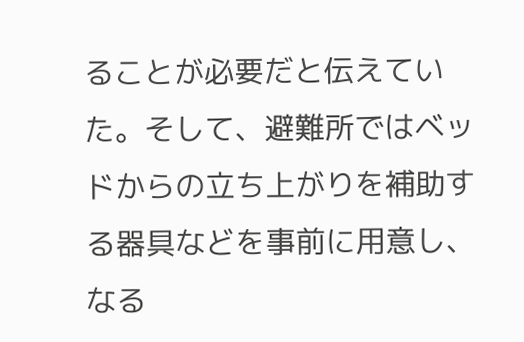ることが必要だと伝えていた。そして、避難所ではベッドからの立ち上がりを補助する器具などを事前に用意し、なる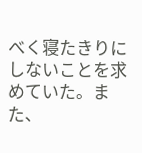べく寝たきりにしないことを求めていた。また、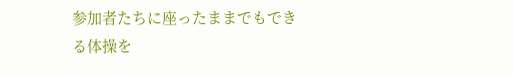参加者たちに座ったままでもできる体操を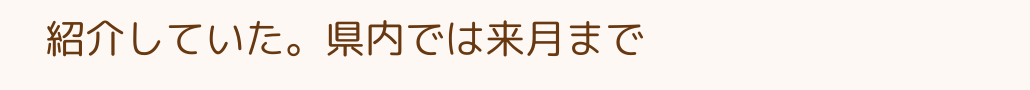紹介していた。県内では来月まで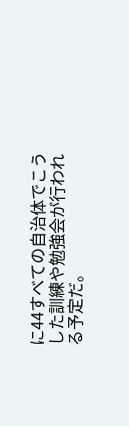に44すべての自治体でこうした訓練や勉強会が行われる予定だ。